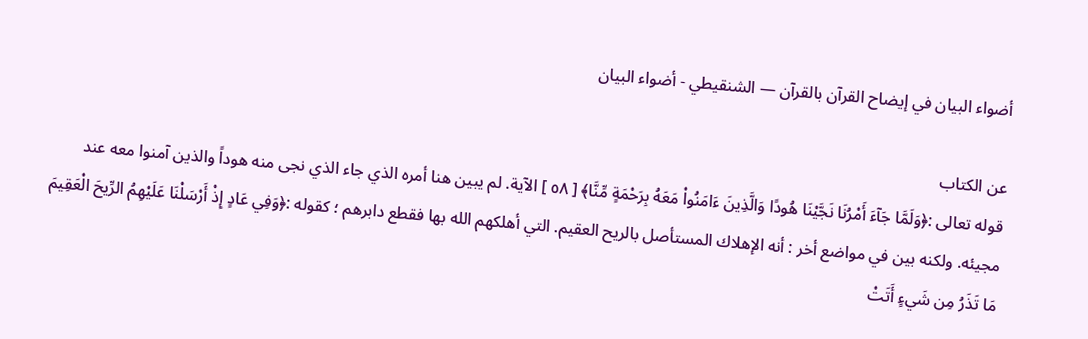أضواء البيان في إيضاح القرآن بالقرآن — الشنقيطي - أضواء البيان

عن الكتاب
قوله تعالى :﴿وَلَمَّا جَآءَ أَمْرُنَا نَجَّيْنَا هُودًا وَالَّذِينَ ءَامَنُواْ مَعَهُ بِرَحْمَةٍ مِّنَّا﴾ [ ٥٨ ] الآية. لم يبين هنا أمره الذي جاء الذي نجى منه هوداً والذين آمنوا معه عند مجيئه. ولكنه بين في مواضع أخر : أنه الإهلاك المستأصل بالريح العقيم. التي أهلكهم الله بها فقطع دابرهم ؛ كقوله :﴿وَفِي عَادٍ إِذْ أَرْسَلْنَا عَلَيْهِمُ الرِّيحَ الْعَقِيمَ مَا تَذَرُ مِن شَيءٍ أَتَتْ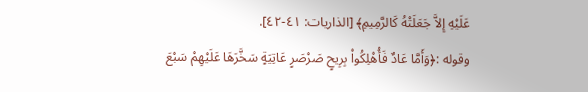عَلَيْهِ إِلاَّ جَعَلَتْهُ كَالرَّمِيمِ﴾ [الذاريات: ٤١-٤٢].
وقوله :﴿وَأَمَّا عَادٌ فَأُهْلِكُواْ بِرِيحٍ صَرْصَرٍ عَاتِيَةٍ سَخَّرَهَا عَلَيْهِمْ سَبْعَ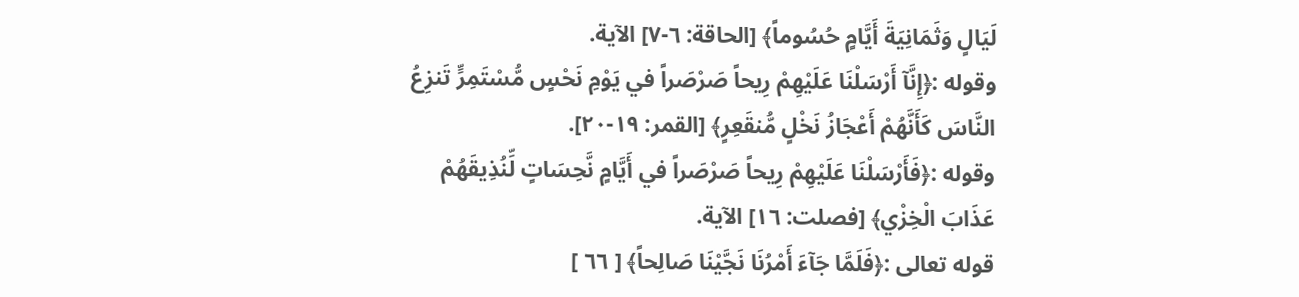لَيَالٍ وَثَمَانِيَةَ أَيَّامٍ حُسُوماً﴾ [الحاقة: ٦-٧] الآية.
وقوله :﴿إِنَّآ أَرْسَلْنَا عَلَيْهِمْ رِيحاً صَرْصَراً في يَوْمِ نَحْسٍ مُّسْتَمِرٍّ تَنزِعُ النَّاسَ كَأَنَّهُمْ أَعْجَازُ نَخْلٍ مُّنقَعِرٍ﴾ [القمر: ١٩-٢٠].
وقوله :﴿فَأَرْسَلْنَا عَلَيْهِمْ رِيحاً صَرْصَراً في أَيَّامٍ نَّحِسَاتٍ لِّنُذِيقَهُمْ عَذَابَ الْخِزْي﴾ [فصلت: ١٦] الآية.
قوله تعالى :﴿فَلَمَّا جَآءَ أَمْرُنَا نَجَّيْنَا صَالِحاً﴾ [ ٦٦ ]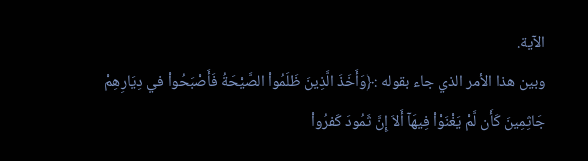الآية.
وبين هذا الأمر الذي جاء بقوله :﴿وَأَخَذَ الَّذِينَ ظَلَمُواْ الصَّيْحَةُ فَأَصْبَحُواْ في دِيَارِهِمْ جَاثِمِينَ كَأَن لَّمْ يَغْنَوْاْ فِيهَآ أَلاَ إِنَّ ثَمُودَ كَفرُواْ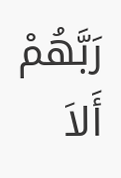رَبَّهُمْ أَلاَ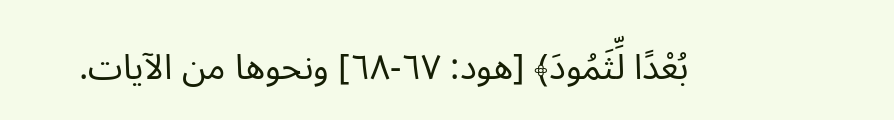بُعْدًا لِّثَمُودَ﴾ [هود: ٦٧-٦٨] ونحوها من الآيات.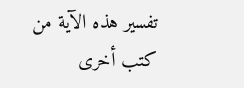تفسير هذه الآية من كتب أخرى